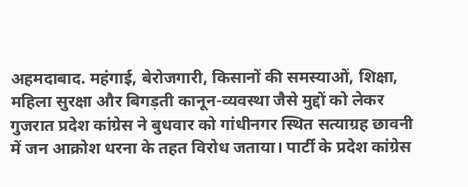अहमदाबाद. महंगाई, बेरोजगारी, किसानों की समस्याओं, शिक्षा, महिला सुरक्षा और बिगड़ती कानून-व्यवस्था जैसे मुद्दों को लेकर गुजरात प्रदेश कांग्रेस ने बुधवार को गांधीनगर स्थित सत्याग्रह छावनी में जन आक्रोश धरना के तहत विरोध जताया। पार्टी के प्रदेश कांग्रेस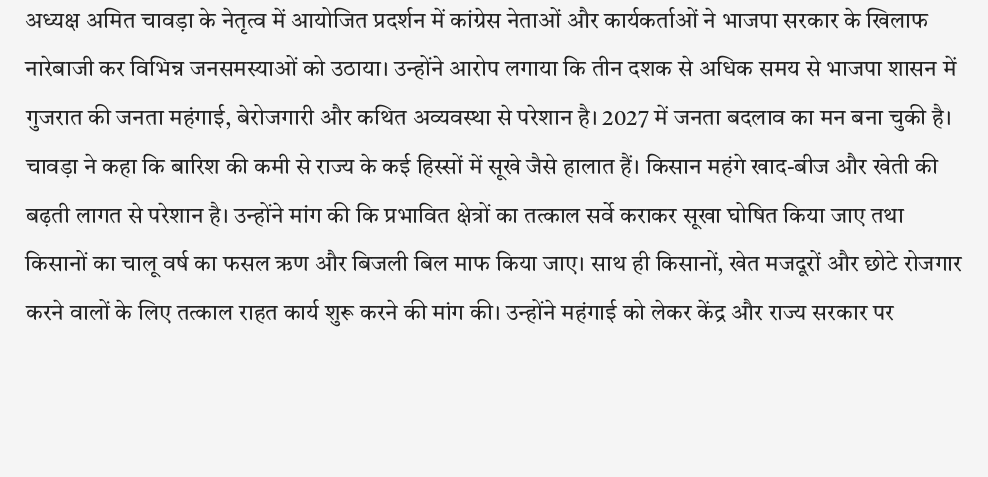अध्यक्ष अमित चावड़ा के नेतृत्व में आयोजित प्रदर्शन में कांग्रेस नेताओं और कार्यकर्ताओं ने भाजपा सरकार के खिलाफ नारेबाजी कर विभिन्न जनसमस्याओं को उठाया। उन्होंने आरोप लगाया कि तीन दशक से अधिक समय से भाजपा शासन में गुजरात की जनता महंगाई, बेरोजगारी और कथित अव्यवस्था से परेशान है। 2027 में जनता बदलाव का मन बना चुकी है।
चावड़ा ने कहा कि बारिश की कमी से राज्य के कई हिस्सों में सूखे जैसे हालात हैं। किसान महंगे खाद-बीज और खेती की बढ़ती लागत से परेशान है। उन्होंने मांग की कि प्रभावित क्षेत्रों का तत्काल सर्वे कराकर सूखा घोषित किया जाए तथा किसानों का चालू वर्ष का फसल ऋण और बिजली बिल माफ किया जाए। साथ ही किसानों, खेत मजदूरों और छोटे रोजगार करने वालों के लिए तत्काल राहत कार्य शुरू करने की मांग की। उन्होंने महंगाई को लेकर केंद्र और राज्य सरकार पर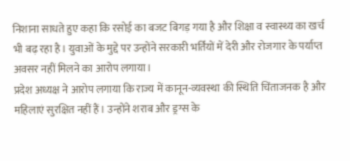निशाना साधते हुए कहा कि रसोई का बजट बिगड़ गया है और शिक्षा व स्वास्थ्य का खर्च भी बढ़ रहा है। युवाओं के मुद्दे पर उन्होंने सरकारी भर्तियों में देरी और रोजगार के पर्याप्त अवसर नहीं मिलने का आरोप लगाया।
प्रदेश अध्यक्ष ने आरोप लगाया कि राज्य में कानून-व्यवस्था की स्थिति चिंताजनक है और महिलाएं सुरक्षित नहीं हैं। उन्होंने शराब और ड्रग्स के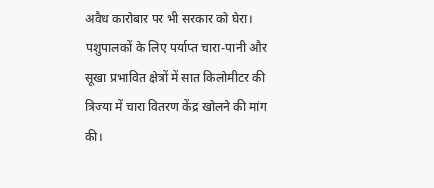अवैध कारोबार पर भी सरकार को घेरा। पशुपालकों के लिए पर्याप्त चारा-पानी और सूखा प्रभावित क्षेत्रों में सात किलोमीटर की त्रिज्या में चारा वितरण केंद्र खोलने की मांग की।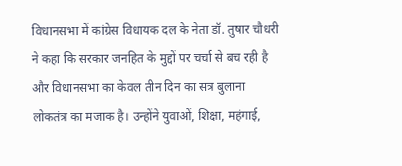विधानसभा में कांग्रेस विधायक दल के नेता डॉ. तुषार चौधरी ने कहा कि सरकार जनहित के मुद्दों पर चर्चा से बच रही है और विधानसभा का केवल तीन दिन का सत्र बुलाना लोकतंत्र का मजाक है। उन्होंने युवाओं, शिक्षा, महंगाई,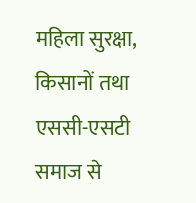महिला सुरक्षा, किसानों तथा एससी-एसटी समाज से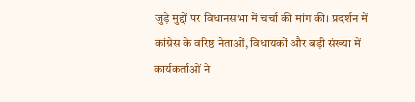जुड़े मुद्दों पर विधानसभा में चर्चा की मांग की। प्रदर्शन में कांग्रेस के वरिष्ठ नेताओं, विधायकों और बड़ी संख्या में कार्यकर्ताओं ने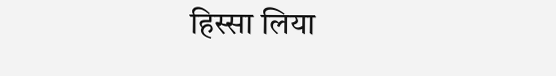हिस्सा लिया